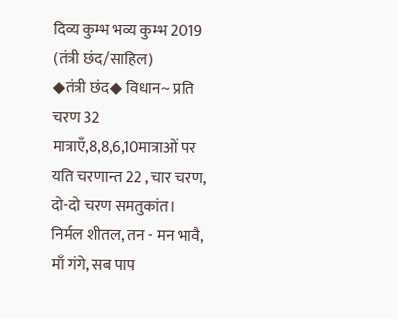दिव्य कुम्भ भव्य कुम्भ 2019 (तंत्री छंद/साहिल)
◆तंत्री छंद◆ विधान~ प्रति चरण 32 मात्राएँ,8,8,6,10मात्राओं पर यति चरणान्त 22 , चार चरण, दो-दो चरण समतुकांत। निर्मल शीतल, तन - मन भावै, माँ गंगे, सब पाप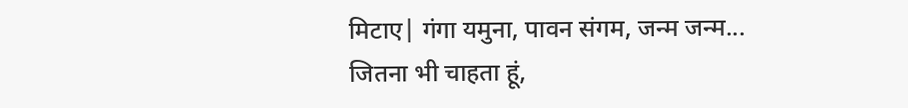मिटाए| गंगा यमुना, पावन संगम, जन्म जन्म...
जितना भी चाहता हूं,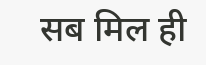सब मिल ही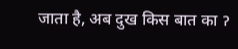जाता है, अब दुख किस बात का ॽ